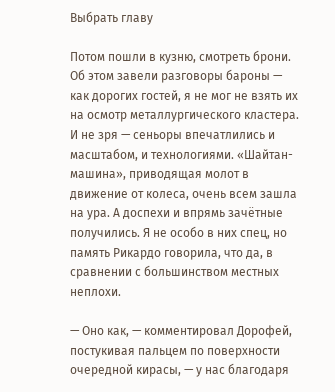Выбрать главу

Потом пошли в кузню, смотреть брони. Об этом завели разговоры бароны — как дорогих гостей, я не мог не взять их на осмотр металлургического кластера. И не зря — сеньоры впечатлились и масштабом, и технологиями. «Шайтан-машина», приводящая молот в движение от колеса, очень всем зашла на ура. А доспехи и впрямь зачётные получились. Я не особо в них спец, но память Рикардо говорила, что да, в сравнении с большинством местных неплохи.

— Оно как, — комментировал Дорофей, постукивая пальцем по поверхности очередной кирасы, — у нас благодаря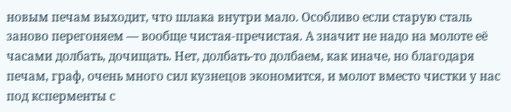новым печам выходит, что шлака внутри мало. Особливо если старую сталь заново перегоняем — вообще чистая-пречистая. А значит не надо на молоте её часами долбать, дочищать. Нет, долбать-то долбаем, как иначе, но благодаря печам, граф, очень много сил кузнецов экономится, и молот вместо чистки у нас под ксперменты с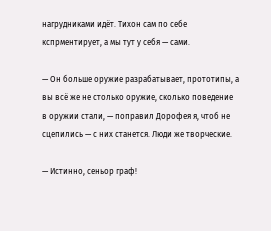нагрудниками идёт. Тихон сам по себе кспрментирует, а мы тут у себя — сами.

— Он больше оружие разрабатывает, прототипы, а вы всё же не столько оружие, сколько поведение в оружии стали, — поправил Дорофея я, чтоб не сцепились — с них станется. Люди же творческие.

— Истинно, сеньор граф!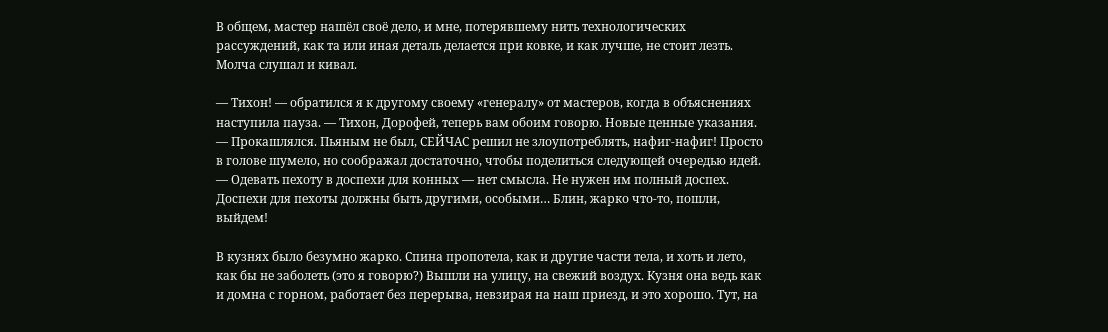В общем, мастер нашёл своё дело, и мне, потерявшему нить технологических рассуждений, как та или иная деталь делается при ковке, и как лучше, не стоит лезть. Молча слушал и кивал.

— Тихон! — обратился я к другому своему «генералу» от мастеров, когда в объяснениях наступила пауза. — Тихон, Дорофей, теперь вам обоим говорю. Новые ценные указания. — Прокашлялся. Пьяным не был, СЕЙЧАС решил не злоупотреблять, нафиг-нафиг! Просто в голове шумело, но соображал достаточно, чтобы поделиться следующей очередью идей. — Одевать пехоту в доспехи для конных — нет смысла. Не нужен им полный доспех. Доспехи для пехоты должны быть другими, особыми… Блин, жарко что-то, пошли, выйдем!

В кузнях было безумно жарко. Спина пропотела, как и другие части тела, и хоть и лето, как бы не заболеть (это я говорю?) Вышли на улицу, на свежий воздух. Кузня она ведь как и домна с горном, работает без перерыва, невзирая на наш приезд, и это хорошо. Тут, на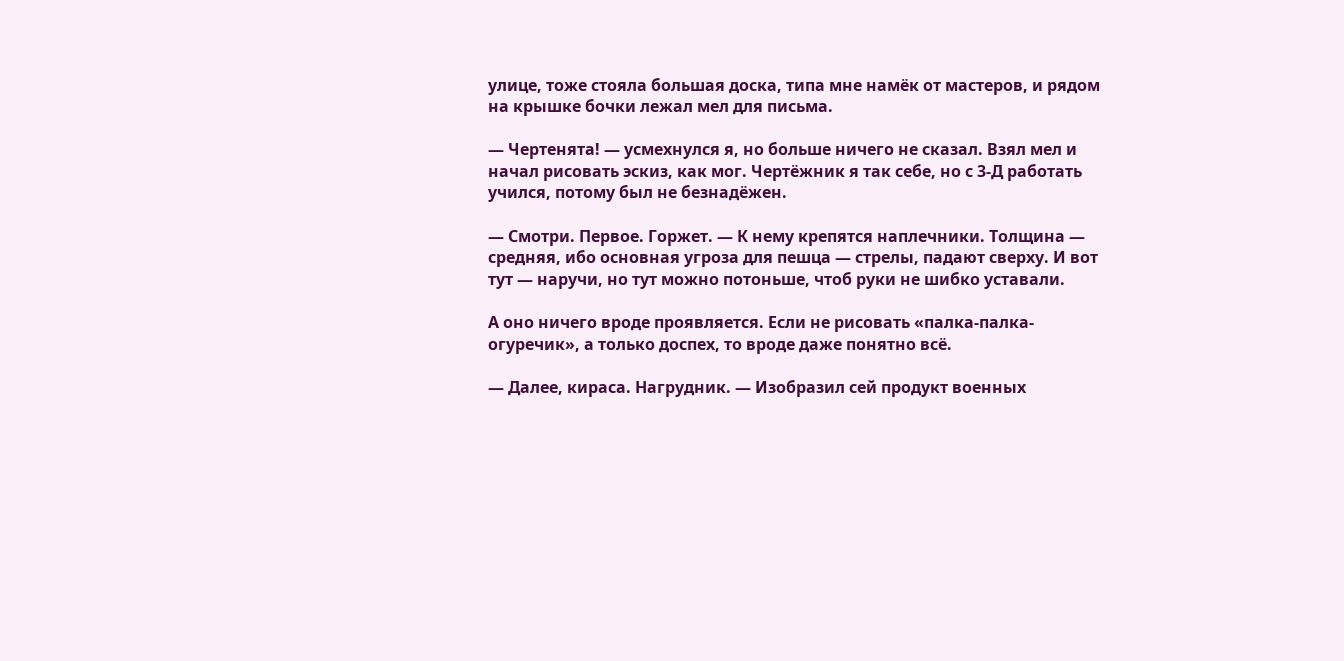улице, тоже стояла большая доска, типа мне намёк от мастеров, и рядом на крышке бочки лежал мел для письма.

— Чертенята! — усмехнулся я, но больше ничего не сказал. Взял мел и начал рисовать эскиз, как мог. Чертёжник я так себе, но с 3-Д работать учился, потому был не безнадёжен.

— Смотри. Первое. Горжет. — К нему крепятся наплечники. Толщина — средняя, ибо основная угроза для пешца — стрелы, падают сверху. И вот тут — наручи, но тут можно потоньше, чтоб руки не шибко уставали.

А оно ничего вроде проявляется. Если не рисовать «палка-палка-огуречик», а только доспех, то вроде даже понятно всё.

— Далее, кираса. Нагрудник. — Изобразил сей продукт военных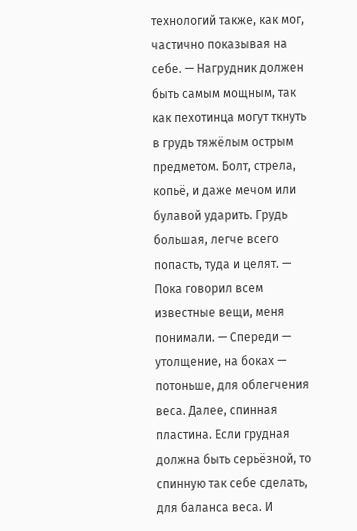технологий также, как мог, частично показывая на себе. — Нагрудник должен быть самым мощным, так как пехотинца могут ткнуть в грудь тяжёлым острым предметом. Болт, стрела, копьё, и даже мечом или булавой ударить. Грудь большая, легче всего попасть, туда и целят. — Пока говорил всем известные вещи, меня понимали. — Спереди — утолщение, на боках — потоньше, для облегчения веса. Далее, спинная пластина. Если грудная должна быть серьёзной, то спинную так себе сделать, для баланса веса. И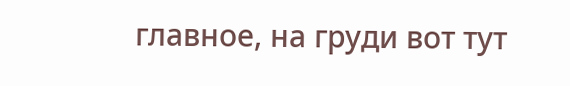главное, на груди вот тут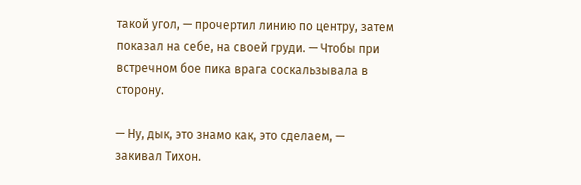такой угол, — прочертил линию по центру, затем показал на себе, на своей груди. — Чтобы при встречном бое пика врага соскальзывала в сторону.

— Ну, дык, это знамо как, это сделаем, — закивал Тихон.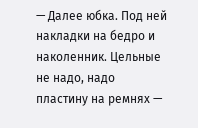— Далее юбка. Под ней накладки на бедро и наколенник. Цельные не надо, надо пластину на ремнях —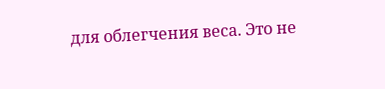для облегчения веса. Это не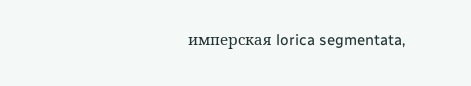имперская lorica segmentata,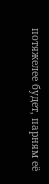потяжелее будет, парням её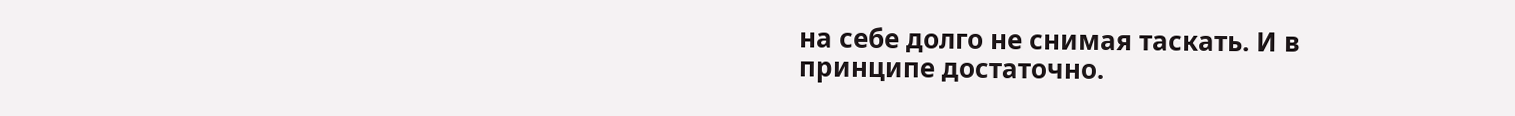на себе долго не снимая таскать. И в принципе достаточно.